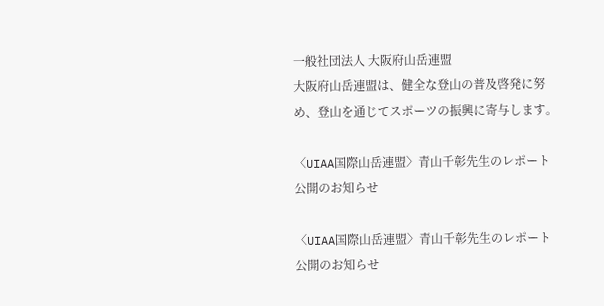一般社団法人 大阪府山岳連盟
大阪府山岳連盟は、健全な登山の普及啓発に努め、登山を通じてスポーツの振興に寄与します。

〈UIAA国際山岳連盟〉青山千彰先生のレポート公開のお知らせ

〈UIAA国際山岳連盟〉青山千彰先生のレポート公開のお知らせ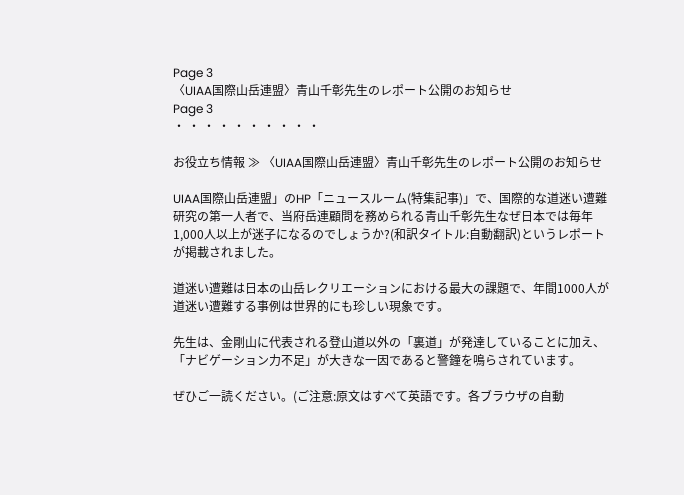Page 3
〈UIAA国際山岳連盟〉青山千彰先生のレポート公開のお知らせ
Page 3
・ ・ ・ ・ ・ ・ ・ ・ ・ ・

お役立ち情報 ≫ 〈UIAA国際山岳連盟〉青山千彰先生のレポート公開のお知らせ

UIAA国際山岳連盟」のHP「ニュースルーム(特集記事)」で、国際的な道迷い遭難研究の第一人者で、当府岳連顧問を務められる青山千彰先生なぜ日本では毎年1,000人以上が迷子になるのでしょうか?(和訳タイトル:自動翻訳)というレポートが掲載されました。

道迷い遭難は日本の山岳レクリエーションにおける最大の課題で、年間1000人が道迷い遭難する事例は世界的にも珍しい現象です。

先生は、金剛山に代表される登山道以外の「裏道」が発達していることに加え、「ナビゲーション力不足」が大きな一因であると警鐘を鳴らされています。

ぜひご一読ください。(ご注意:原文はすべて英語です。各ブラウザの自動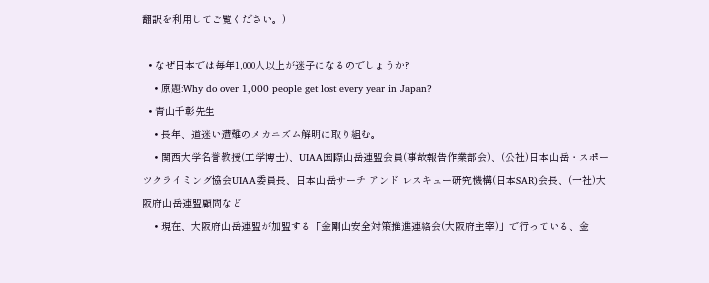翻訳を利用してご覧ください。)

  • なぜ日本では毎年1,000人以上が迷子になるのでしょうか?
    • 原題:Why do over 1,000 people get lost every year in Japan?
  • 青山千彰先生
    • 長年、道迷い遭難のメカニズム解明に取り組む。
    • 関西大学名誉教授(工学博士)、UIAA国際山岳連盟会員(事故報告作業部会)、(公社)日本山岳・スポーツクライミング協会UIAA委員長、日本山岳サーチ アンド レスキュー研究機構(日本SAR)会長、(一社)大阪府山岳連盟顧問など
    • 現在、大阪府山岳連盟が加盟する「金剛山安全対策推進連絡会(大阪府主宰)」で行っている、金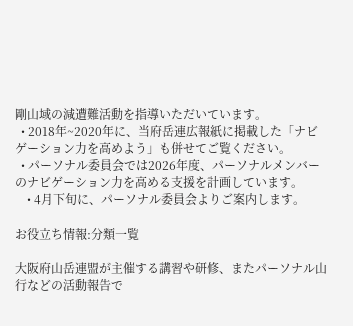剛山域の減遭難活動を指導いただいています。
  • 2018年~2020年に、当府岳連広報紙に掲載した「ナビゲーション力を高めよう」も併せてご覧ください。
  • パーソナル委員会では2026年度、パーソナルメンバーのナビゲーション力を高める支援を計画しています。
    • 4月下旬に、パーソナル委員会よりご案内します。

お役立ち情報:分類一覧

大阪府山岳連盟が主催する講習や研修、またパーソナル山行などの活動報告で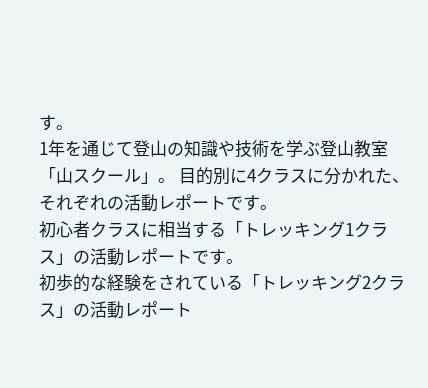す。
1年を通じて登山の知識や技術を学ぶ登山教室「山スクール」。 目的別に4クラスに分かれた、それぞれの活動レポートです。
初心者クラスに相当する「トレッキング1クラス」の活動レポートです。
初歩的な経験をされている「トレッキング2クラス」の活動レポート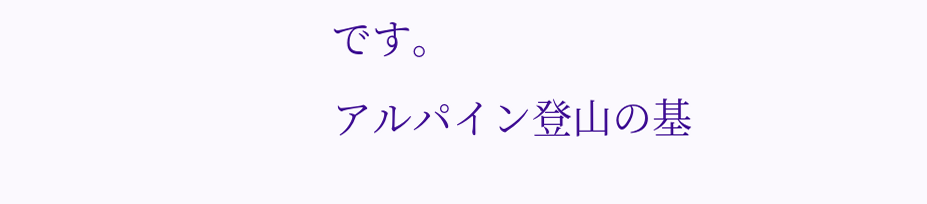です。
アルパイン登山の基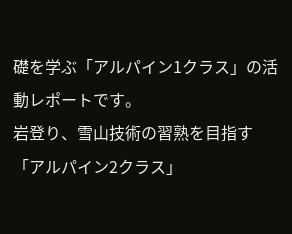礎を学ぶ「アルパイン1クラス」の活動レポートです。
岩登り、雪山技術の習熟を目指す「アルパイン2クラス」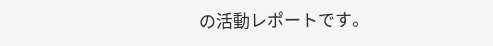の活動レポートです。